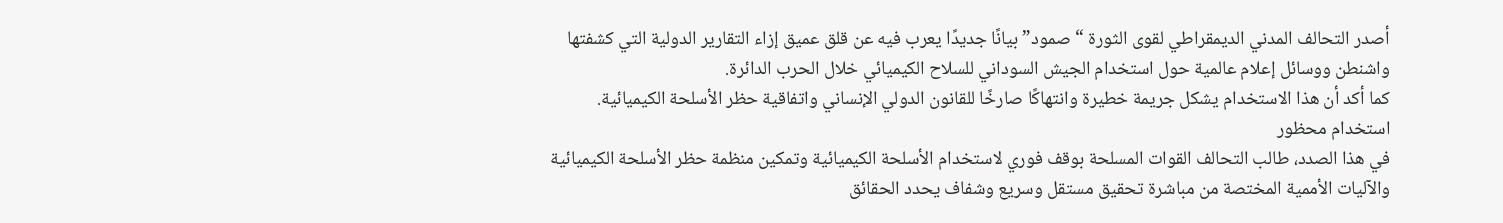أصدر التحالف المدني الديمقراطي لقوى الثورة “صمود” بيانًا جديدًا يعرب فيه عن قلق عميق إزاء التقارير الدولية التي كشفتها واشنطن ووسائل إعلام عالمية حول استخدام الجيش السوداني للسلاح الكيميائي خلال الحرب الدائرة.
كما أكد أن هذا الاستخدام يشكل جريمة خطيرة وانتهاكًا صارخًا للقانون الدولي الإنساني واتفاقية حظر الأسلحة الكيميائية.
استخدام محظور
في هذا الصدد، طالب التحالف القوات المسلحة بوقف فوري لاستخدام الأسلحة الكيميائية وتمكين منظمة حظر الأسلحة الكيميائية والآليات الأممية المختصة من مباشرة تحقيق مستقل وسريع وشفاف يحدد الحقائق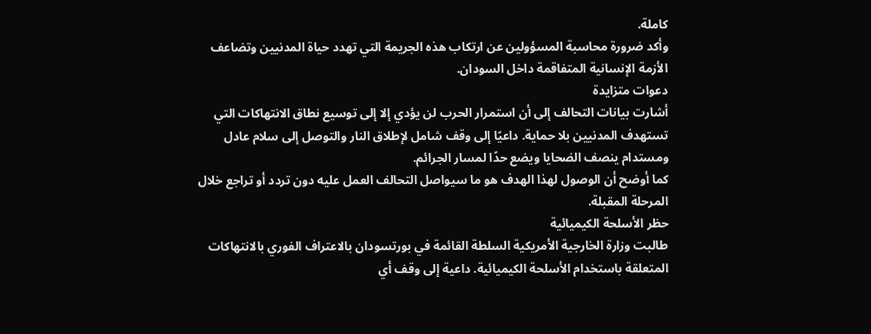كاملة.
وأكد ضرورة محاسبة المسؤولين عن ارتكاب هذه الجريمة التي تهدد حياة المدنيين وتضاعف الأزمة الإنسانية المتفاقمة داخل السودان.
دعوات متزايدة
أشارت بيانات التحالف إلى أن استمرار الحرب لن يؤدي إلا إلى توسيع نطاق الانتهاكات التي تستهدف المدنيين بلا حماية. داعيًا إلى وقف شامل لإطلاق النار والتوصل إلى سلام عادل ومستدام ينصف الضحايا ويضع حدًا لمسار الجرائم.
كما أوضح أن الوصول لهذا الهدف هو ما سيواصل التحالف العمل عليه دون تردد أو تراجع خلال المرحلة المقبلة.
حظر الأسلحة الكيميائية
طالبت وزارة الخارجية الأمريكية السلطة القائمة في بورتسودان بالاعتراف الفوري بالانتهاكات المتعلقة باستخدام الأسلحة الكيميائية. داعية إلى وقف أي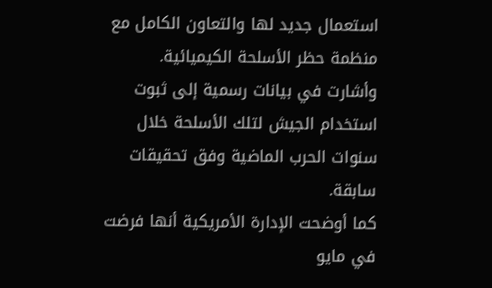استعمال جديد لها والتعاون الكامل مع منظمة حظر الأسلحة الكيميائية.
وأشارت في بيانات رسمية إلى ثبوت استخدام الجيش لتلك الأسلحة خلال سنوات الحرب الماضية وفق تحقيقات سابقة.
كما أوضحت الإدارة الأمريكية أنها فرضت في مايو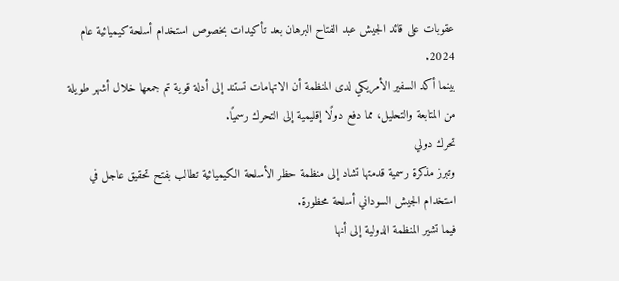عقوبات على قائد الجيش عبد الفتاح البرهان بعد تأكيدات بخصوص استخدام أسلحة كيميائية عام 2024.
بينما أكد السفير الأمريكي لدى المنظمة أن الاتهامات تستند إلى أدلة قوية تم جمعها خلال أشهر طويلة من المتابعة والتحليل، مما دفع دولًا إقليمية إلى التحرك رسميًا.
تحرك دولي
وتبرز مذكرة رسمية قدمتها تشاد إلى منظمة حظر الأسلحة الكيميائية تطالب بفتح تحقيق عاجل في استخدام الجيش السوداني أسلحة محظورة.
فيما تشير المنظمة الدولية إلى أنها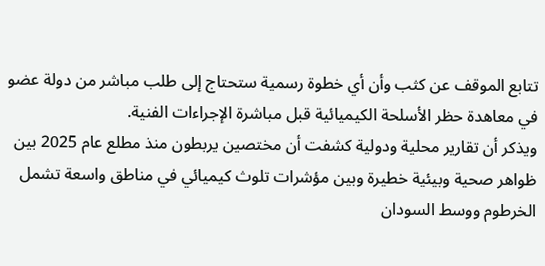تتابع الموقف عن كثب وأن أي خطوة رسمية ستحتاج إلى طلب مباشر من دولة عضو في معاهدة حظر الأسلحة الكيميائية قبل مباشرة الإجراءات الفنية.
ويذكر أن تقارير محلية ودولية كشفت أن مختصين يربطون منذ مطلع عام 2025 بين ظواهر صحية وبيئية خطيرة وبين مؤشرات تلوث كيميائي في مناطق واسعة تشمل الخرطوم ووسط السودان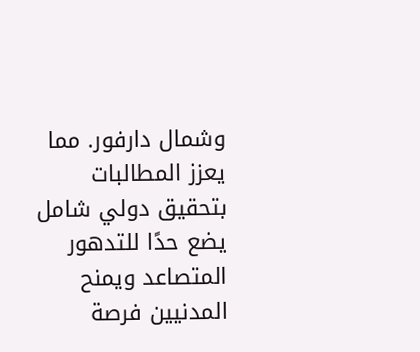وشمال دارفور. مما يعزز المطالبات بتحقيق دولي شامل يضع حدًا للتدهور المتصاعد ويمنح المدنيين فرصة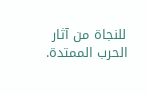للنجاة من آثار الحرب الممتدة.